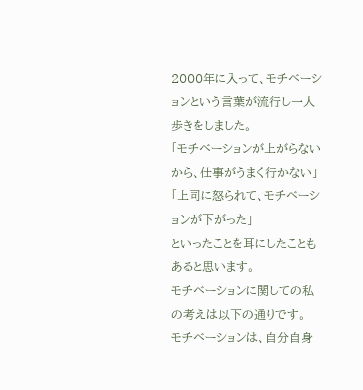2000年に入って、モチベーションという言葉が流行し一人歩きをしました。
「モチベーションが上がらないから、仕事がうまく行かない」
「上司に怒られて、モチベーションが下がった」
といったことを耳にしたこともあると思います。
モチベーションに関しての私の考えは以下の通りです。
モチベーションは、自分自身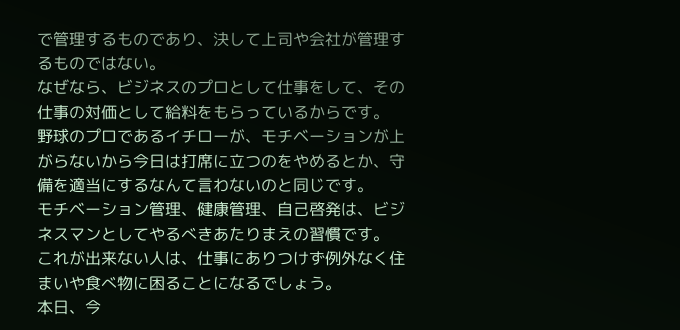で管理するものであり、決して上司や会社が管理するものではない。
なぜなら、ビジネスのプロとして仕事をして、その仕事の対価として給料をもらっているからです。
野球のプロであるイチローが、モチベーションが上がらないから今日は打席に立つのをやめるとか、守備を適当にするなんて言わないのと同じです。
モチベーション管理、健康管理、自己啓発は、ビジネスマンとしてやるべきあたりまえの習慣です。
これが出来ない人は、仕事にありつけず例外なく住まいや食べ物に困ることになるでしょう。
本日、今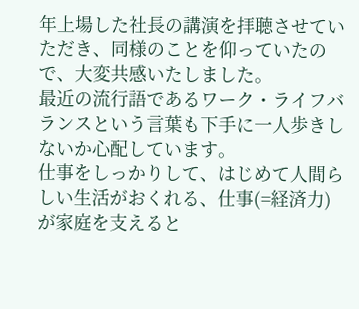年上場した社長の講演を拝聴させていただき、同様のことを仰っていたので、大変共感いたしました。
最近の流行語であるワーク・ライフバランスという言葉も下手に一人歩きしないか心配しています。
仕事をしっかりして、はじめて人間らしい生活がおくれる、仕事(=経済力)が家庭を支えると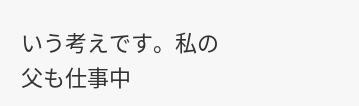いう考えです。私の父も仕事中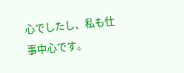心でしたし、私も仕事中心です。